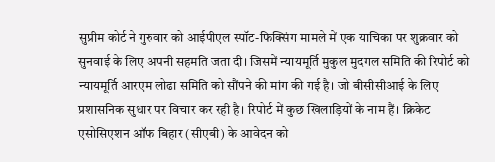सुप्रीम कोर्ट ने गुरुवार को आईपीएल स्पॉट-फिक्सिंग मामले में एक याचिका पर शुक्रवार को सुनवाई के लिए अपनी सहमति जता दी। जिसमें न्यायमूर्ति मुकुल मुदगल समिति की रिपोर्ट को न्यायमूर्ति आरएम लोढा समिति को सौंपने की मांग की गई है। जो बीसीसीआई के लिए प्रशासनिक सुधार पर विचार कर रही है। रिपोर्ट में कुछ खिलाड़ियों के नाम हैं। क्रिकेट एसोसिएशन ऑफ बिहार (सीएबी) के आवेदन को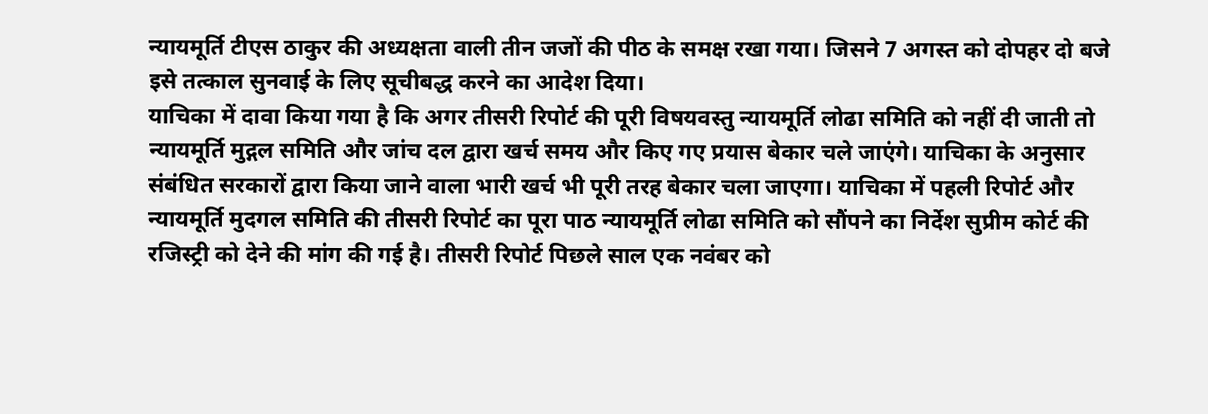न्यायमूर्ति टीएस ठाकुर की अध्यक्षता वाली तीन जजों की पीठ के समक्ष रखा गया। जिसने 7 अगस्त को दोपहर दो बजे इसे तत्काल सुनवाई के लिए सूचीबद्ध करने का आदेश दिया।
याचिका में दावा किया गया है कि अगर तीसरी रिपोर्ट की पूरी विषयवस्तु न्यायमूर्ति लोढा समिति को नहीं दी जाती तो न्यायमूर्ति मुद्गल समिति और जांच दल द्वारा खर्च समय और किए गए प्रयास बेकार चले जाएंगे। याचिका के अनुसार संबंधित सरकारों द्वारा किया जाने वाला भारी खर्च भी पूरी तरह बेकार चला जाएगा। याचिका में पहली रिपोर्ट और न्यायमूर्ति मुदगल समिति की तीसरी रिपोर्ट का पूरा पाठ न्यायमूर्ति लोढा समिति को सौंपने का निर्देश सुप्रीम कोर्ट की रजिस्ट्री को देने की मांग की गई है। तीसरी रिपोर्ट पिछले साल एक नवंबर को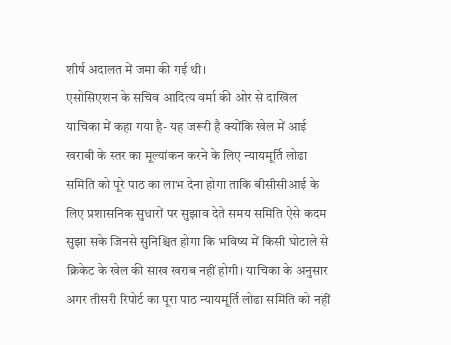शीर्ष अदालत में जमा की गई थी।
एसोसिएशन के सचिव आदित्य वर्मा की ओर से दाखिल याचिका में कहा गया है- यह जरूरी है क्योंकि खेल में आई खराबी के स्तर का मूल्यांकन करने के लिए न्यायमूर्ति लोढा समिति को पूरे पाठ का लाभ देना होगा ताकि बीसीसीआई के लिए प्रशासनिक सुधारों पर सुझाव देते समय समिति ऐसे कदम सुझा सके जिनसे सुनिश्चित होगा कि भविष्य में किसी घोटाले से क्रिकेट के खेल की साख खराब नहीं होगी। याचिका के अनुसार अगर तीसरी रिपोर्ट का पूरा पाठ न्यायमूर्ति लोढा समिति को नहीं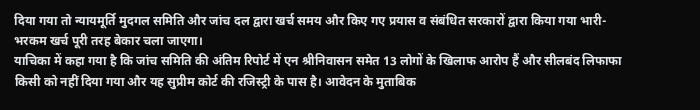दिया गया तो न्यायमूर्ति मुदगल समिति और जांच दल द्वारा खर्च समय और किए गए प्रयास व संबंधित सरकारों द्वारा किया गया भारी-भरकम खर्च पूरी तरह बेकार चला जाएगा।
याचिका में कहा गया है कि जांच समिति की अंतिम रिपोर्ट में एन श्रीनिवासन समेत 13 लोगों के खिलाफ आरोप हैं और सीलबंद लिफाफा किसी को नहीं दिया गया और यह सुप्रीम कोर्ट की रजिस्ट्री के पास है। आवेदन के मुताबिक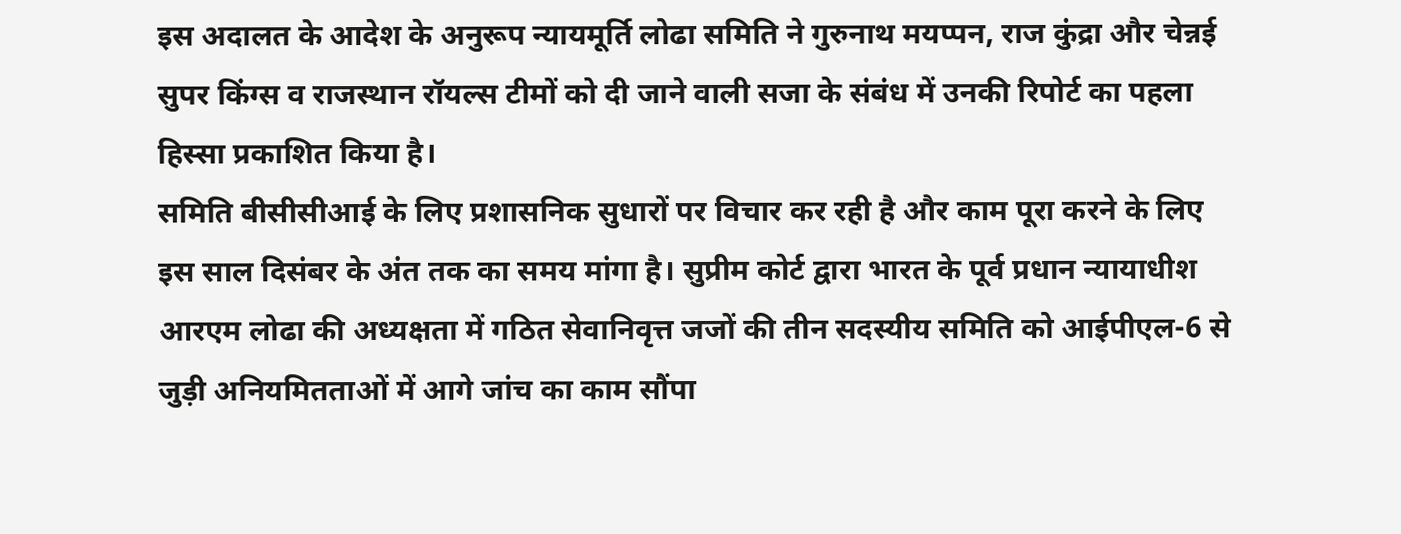इस अदालत के आदेश के अनुरूप न्यायमूर्ति लोढा समिति ने गुरुनाथ मयप्पन, राज कुंद्रा और चेन्नई सुपर किंग्स व राजस्थान रॉयल्स टीमों को दी जाने वाली सजा के संबंध में उनकी रिपोर्ट का पहला हिस्सा प्रकाशित किया है।
समिति बीसीसीआई के लिए प्रशासनिक सुधारों पर विचार कर रही है और काम पूरा करने के लिए इस साल दिसंबर के अंत तक का समय मांगा है। सुप्रीम कोर्ट द्वारा भारत के पूर्व प्रधान न्यायाधीश आरएम लोढा की अध्यक्षता में गठित सेवानिवृत्त जजों की तीन सदस्यीय समिति को आईपीएल-6 से जुड़ी अनियमितताओं में आगे जांच का काम सौंपा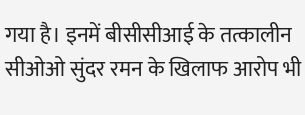गया है। इनमें बीसीसीआई के तत्कालीन सीओओ सुंदर रमन के खिलाफ आरोप भी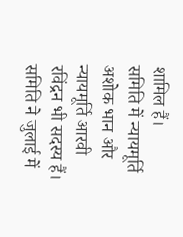शामिल हैं।
समिति में न्यायमूर्ति अशोक भान और न्यायमूर्ति आरवी रविंद्रन भी सदस्य हैं। समिति ने जुलाई में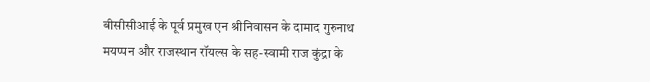बीसीसीआई के पूर्व प्रमुख एन श्रीनिवासन के दामाद गुरुनाथ मयप्पन और राजस्थान रॉयल्स के सह-स्वामी राज कुंद्रा के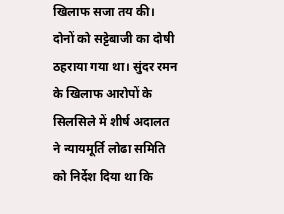खिलाफ सजा तय की। दोनों को सट्टेबाजी का दोषी ठहराया गया था। सुंदर रमन के खिलाफ आरोपों के सिलसिले में शीर्ष अदालत ने न्यायमूर्ति लोढा समिति को निर्देश दिया था कि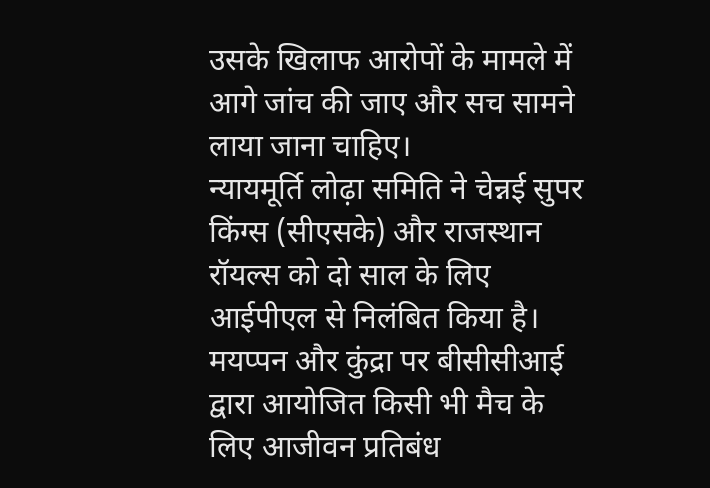उसके खिलाफ आरोपों के मामले में आगे जांच की जाए और सच सामने लाया जाना चाहिए।
न्यायमूर्ति लोढ़ा समिति ने चेन्नई सुपर किंग्स (सीएसके) और राजस्थान रॉयल्स को दो साल के लिए आईपीएल से निलंबित किया है। मयप्पन और कुंद्रा पर बीसीसीआई द्वारा आयोजित किसी भी मैच के लिए आजीवन प्रतिबंध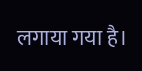लगाया गया है।